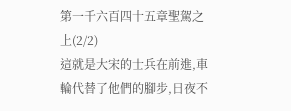第一千六百四十五章聖駕之上(2/2)
這就是大宋的士兵在前進,車輪代替了他們的腳步,日夜不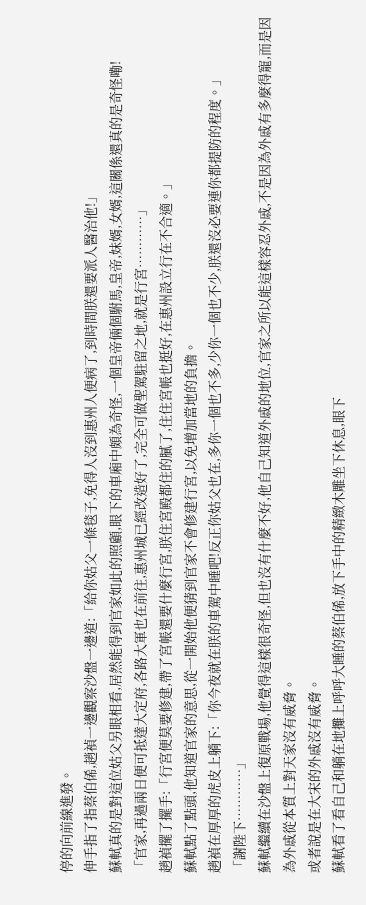停的向前線進發。
伸手指了指蔡伯俙,趙禎一邊觀察沙盤一邊道:「給你姑父一條毯子,免得人沒到惠州人便病了,到時間朕還要派人醫治他!」
蘇軾真的是對這位姑父另眼相看,居然能得到官家如此的照顧,眼下的車廂中頗為奇怪,一個皇帝倆個駙馬,皇帝,妹婿,女婿,這關係還真的是奇怪嘞!
「官家,再過兩日便可抵達大定府,各路大軍也在前往,惠州城已經改造好了,完全可做聖駕駐留之地,就是行宮…………」
趙禎擺了擺手:「行宮便莫要修建,帶了宮帳還要什麼行宮,朕住宮殿都住的膩了,住住宮帳也挺好,在惠州設立行在不合適。」
蘇軾點了點頭,他知道官家的意思,從一開始他便猜到官家不會修建行宮,以免增加當地的負擔。
趙禎在厚厚的虎皮上躺下:「你今夜就在朕的車駕中睡吧!反正你姑父也在,多你一個也不多,少你一個也不少,朕還沒必要連你都提防的程度。」
「謝陛下…………」
蘇軾繼續在沙盤上復原戰場,他覺得這樣很奇怪,但也沒有什麼不好,他自己知道外戚的地位,官家之所以能這樣容忍外戚,不是因為外戚有多麼得寵,而是因為外戚從本質上對天家沒有威脅。
或者說是在大宋的外戚沒有威脅。
蘇軾看了看自己和躺在地攤上呼呼大睡的蔡伯俙,放下手中的精緻木雕坐下休息,眼下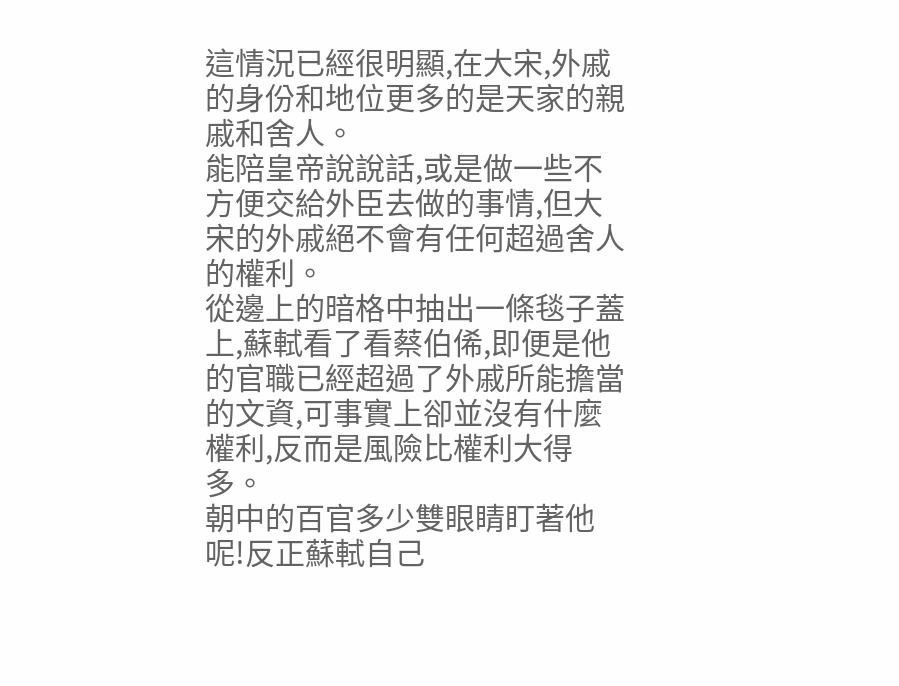這情況已經很明顯,在大宋,外戚的身份和地位更多的是天家的親戚和舍人。
能陪皇帝說說話,或是做一些不方便交給外臣去做的事情,但大宋的外戚絕不會有任何超過舍人的權利。
從邊上的暗格中抽出一條毯子蓋上,蘇軾看了看蔡伯俙,即便是他的官職已經超過了外戚所能擔當的文資,可事實上卻並沒有什麼權利,反而是風險比權利大得多。
朝中的百官多少雙眼睛盯著他呢!反正蘇軾自己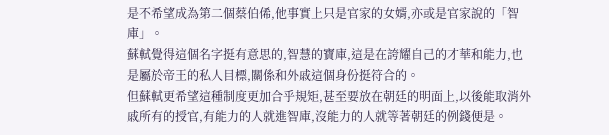是不希望成為第二個蔡伯俙,他事實上只是官家的女婿,亦或是官家說的「智庫」。
蘇軾覺得這個名字挺有意思的,智慧的寶庫,這是在誇耀自己的才華和能力,也是屬於帝王的私人目標,關係和外戚這個身份挺符合的。
但蘇軾更希望這種制度更加合乎規矩,甚至要放在朝廷的明面上,以後能取消外戚所有的授官,有能力的人就進智庫,沒能力的人就等著朝廷的例錢便是。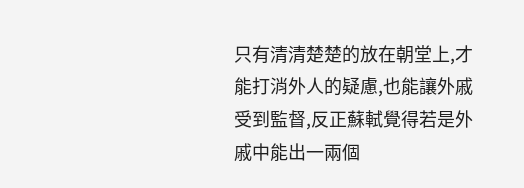只有清清楚楚的放在朝堂上,才能打消外人的疑慮,也能讓外戚受到監督,反正蘇軾覺得若是外戚中能出一兩個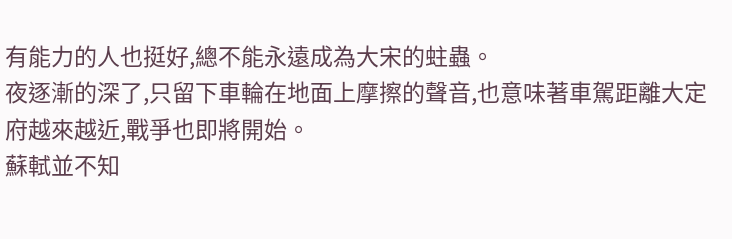有能力的人也挺好,總不能永遠成為大宋的蛀蟲。
夜逐漸的深了,只留下車輪在地面上摩擦的聲音,也意味著車駕距離大定府越來越近,戰爭也即將開始。
蘇軾並不知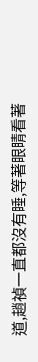道,趙禎一直都沒有睡,等著眼睛看著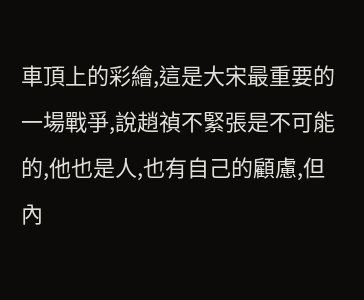車頂上的彩繪,這是大宋最重要的一場戰爭,說趙禎不緊張是不可能的,他也是人,也有自己的顧慮,但內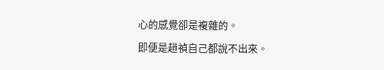心的感覺卻是複雜的。
即便是趙禎自己都說不出來。